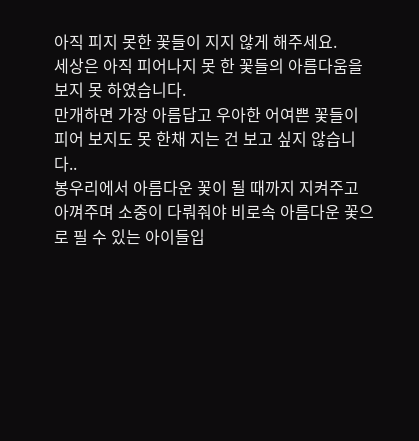아직 피지 못한 꽃들이 지지 않게 해주세요.
세상은 아직 피어나지 못 한 꽃들의 아름다움을 보지 못 하였습니다.
만개하면 가장 아름답고 우아한 어여쁜 꽃들이 피어 보지도 못 한채 지는 건 보고 싶지 않습니다..
봉우리에서 아름다운 꽃이 될 때까지 지켜주고 아껴주며 소중이 다뤄줘야 비로속 아름다운 꽃으로 필 수 있는 아이들입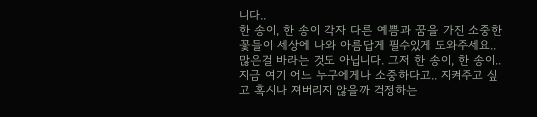니다..
한 송이, 한 송이 각자 다른 예쁨과 꿈을 가진 소중한 꽃들이 세상에 나와 아름답게 필수있게 도와주세요..
많은걸 바라는 것도 아닙니다. 그저 한 송이, 한 송이.. 지금 여기 어느 누구에게나 소중하다고.. 지켜주고 싶고 혹시나 져버리지 않을까 걱정하는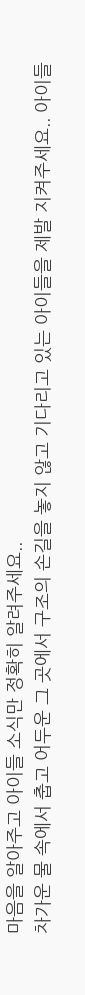마음을 알아주고 아이들 소식만 정확히 알려주세요..
차가운 물 속에서 춥고 어두운 그 곳에서 구조의 손길을 놓지 않고 기다리고 있는 아이들을 제발 지켜주세요.. 아이들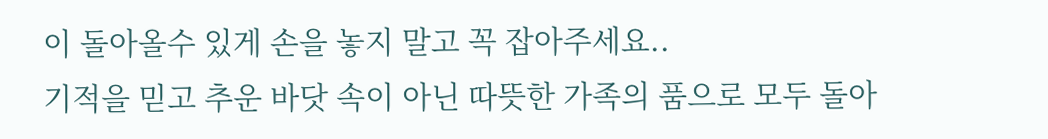이 돌아올수 있게 손을 놓지 말고 꼭 잡아주세요..
기적을 믿고 추운 바닷 속이 아닌 따뜻한 가족의 품으로 모두 돌아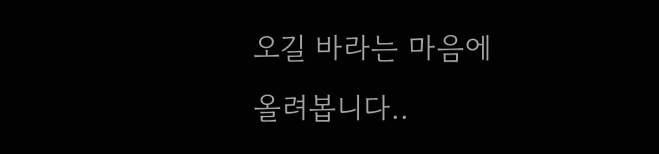오길 바라는 마음에 올려봅니다..